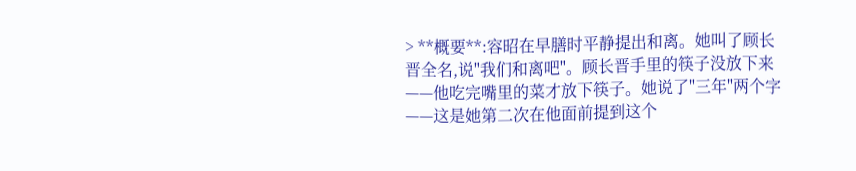> **概要**:容昭在早膳时平静提出和离。她叫了顾长晋全名,说"我们和离吧"。顾长晋手里的筷子没放下来——他吃完嘴里的菜才放下筷子。她说了"三年"两个字——这是她第二次在他面前提到这个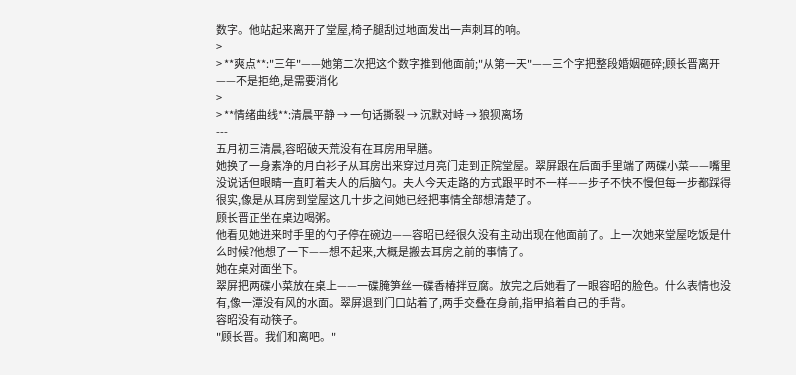数字。他站起来离开了堂屋,椅子腿刮过地面发出一声刺耳的响。
>
> **爽点**:"三年"——她第二次把这个数字推到他面前;"从第一天"——三个字把整段婚姻砸碎;顾长晋离开——不是拒绝,是需要消化
>
> **情绪曲线**:清晨平静 → 一句话撕裂 → 沉默对峙 → 狼狈离场
---
五月初三清晨,容昭破天荒没有在耳房用早膳。
她换了一身素净的月白衫子从耳房出来穿过月亮门走到正院堂屋。翠屏跟在后面手里端了两碟小菜——嘴里没说话但眼睛一直盯着夫人的后脑勺。夫人今天走路的方式跟平时不一样——步子不快不慢但每一步都踩得很实,像是从耳房到堂屋这几十步之间她已经把事情全部想清楚了。
顾长晋正坐在桌边喝粥。
他看见她进来时手里的勺子停在碗边——容昭已经很久没有主动出现在他面前了。上一次她来堂屋吃饭是什么时候?他想了一下——想不起来,大概是搬去耳房之前的事情了。
她在桌对面坐下。
翠屏把两碟小菜放在桌上——一碟腌笋丝一碟香椿拌豆腐。放完之后她看了一眼容昭的脸色。什么表情也没有,像一潭没有风的水面。翠屏退到门口站着了,两手交叠在身前,指甲掐着自己的手背。
容昭没有动筷子。
"顾长晋。我们和离吧。"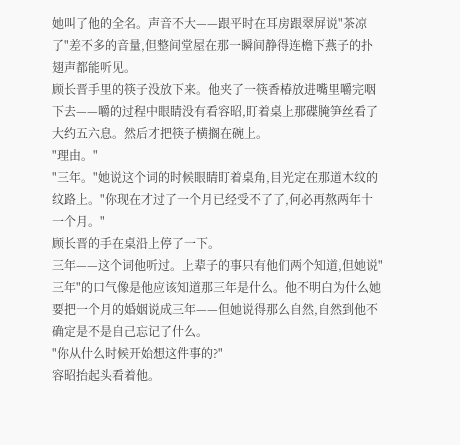她叫了他的全名。声音不大——跟平时在耳房跟翠屏说"茶凉了"差不多的音量,但整间堂屋在那一瞬间静得连檐下燕子的扑翅声都能听见。
顾长晋手里的筷子没放下来。他夹了一筷香椿放进嘴里嚼完咽下去——嚼的过程中眼睛没有看容昭,盯着桌上那碟腌笋丝看了大约五六息。然后才把筷子横搁在碗上。
"理由。"
"三年。"她说这个词的时候眼睛盯着桌角,目光定在那道木纹的纹路上。"你现在才过了一个月已经受不了了,何必再熬两年十一个月。"
顾长晋的手在桌沿上停了一下。
三年——这个词他听过。上辈子的事只有他们两个知道,但她说"三年"的口气像是他应该知道那三年是什么。他不明白为什么她要把一个月的婚姻说成三年——但她说得那么自然,自然到他不确定是不是自己忘记了什么。
"你从什么时候开始想这件事的?"
容昭抬起头看着他。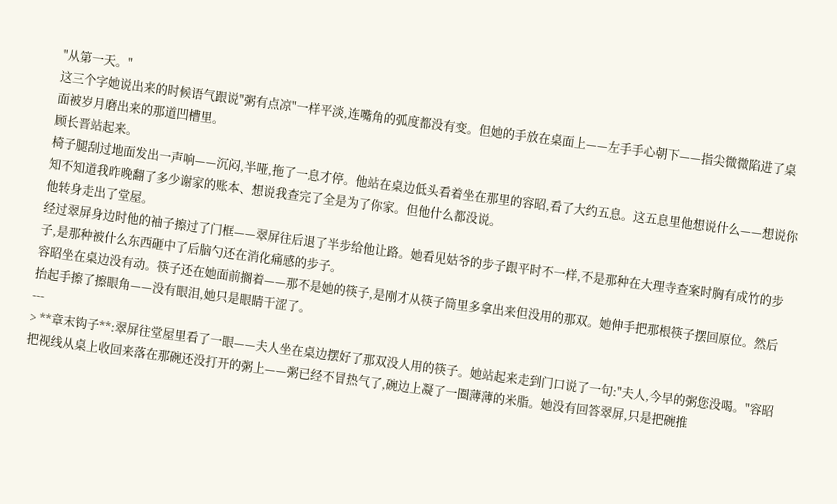"从第一天。"
这三个字她说出来的时候语气跟说"粥有点凉"一样平淡,连嘴角的弧度都没有变。但她的手放在桌面上——左手手心朝下——指尖微微陷进了桌面被岁月磨出来的那道凹槽里。
顾长晋站起来。
椅子腿刮过地面发出一声响——沉闷,半哑,拖了一息才停。他站在桌边低头看着坐在那里的容昭,看了大约五息。这五息里他想说什么——想说你知不知道我昨晚翻了多少谢家的账本、想说我查完了全是为了你家。但他什么都没说。
他转身走出了堂屋。
经过翠屏身边时他的袖子擦过了门框——翠屏往后退了半步给他让路。她看见姑爷的步子跟平时不一样,不是那种在大理寺查案时胸有成竹的步子,是那种被什么东西砸中了后脑勺还在消化痛感的步子。
容昭坐在桌边没有动。筷子还在她面前搁着——那不是她的筷子,是刚才从筷子筒里多拿出来但没用的那双。她伸手把那根筷子摆回原位。然后抬起手擦了擦眼角——没有眼泪,她只是眼睛干涩了。
---
> **章末钩子**:翠屏往堂屋里看了一眼——夫人坐在桌边摆好了那双没人用的筷子。她站起来走到门口说了一句:"夫人,今早的粥您没喝。"容昭把视线从桌上收回来落在那碗还没打开的粥上——粥已经不冒热气了,碗边上凝了一圈薄薄的米脂。她没有回答翠屏,只是把碗推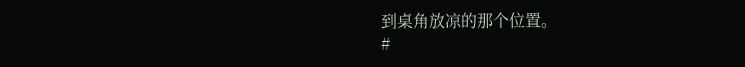到桌角放凉的那个位置。
#